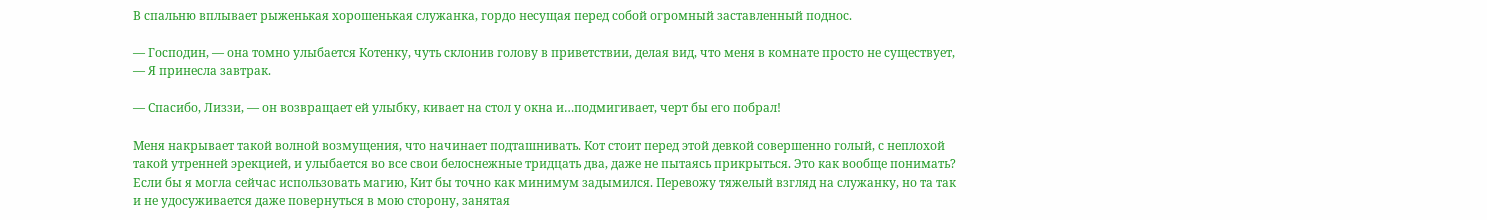В спальню вплывает рыженькая хорошенькая служанка, гордо несущая перед собой огромный заставленный поднос.

— Господин, — она томно улыбается Котенку, чуть склонив голову в приветствии, делая вид, что меня в комнате просто не существует, — Я принесла завтрак.

— Спасибо, Лиззи, — он возвращает ей улыбку, кивает на стол у окна и…подмигивает, черт бы его побрал!

Меня накрывает такой волной возмущения, что начинает подташнивать. Кот стоит перед этой девкой совершенно голый, с неплохой такой утренней эрекцией, и улыбается во все свои белоснежные тридцать два, даже не пытаясь прикрыться. Это как вообще понимать? Если бы я могла сейчас использовать магию, Кит бы точно как минимум задымился. Перевожу тяжелый взгляд на служанку, но та так и не удосуживается даже повернуться в мою сторону, занятая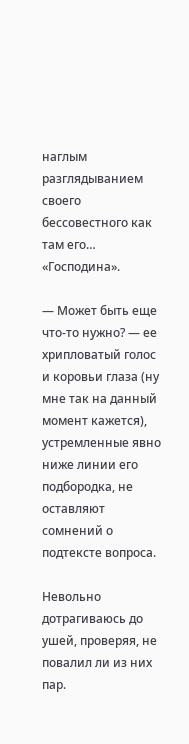наглым разглядыванием своего бессовестного как там его… «Господина».

— Может быть еще что-то нужно? — ее хрипловатый голос и коровьи глаза (ну мне так на данный момент кажется), устремленные явно ниже линии его подбородка, не оставляют сомнений о подтексте вопроса.

Невольно дотрагиваюсь до ушей, проверяя, не повалил ли из них пар.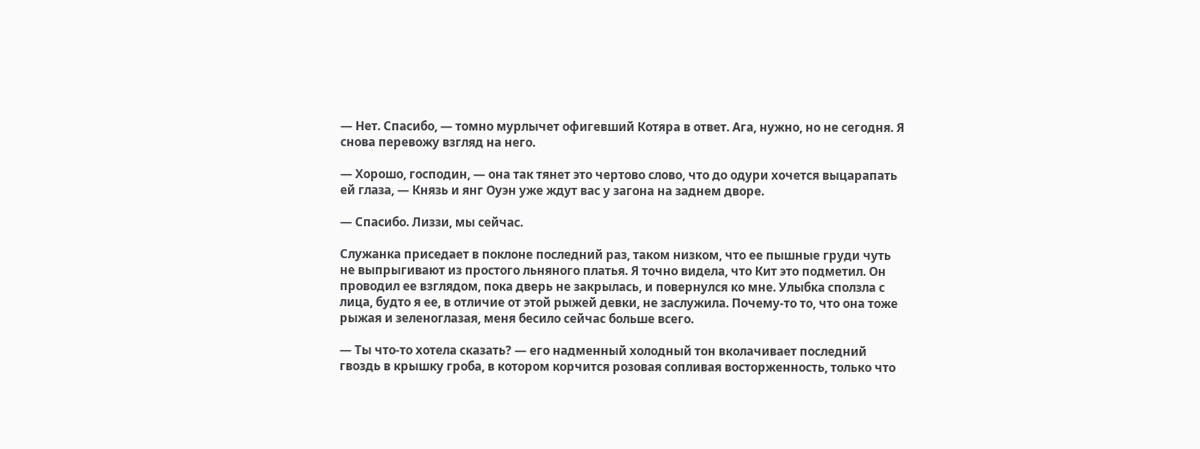— Нет. Спасибо, — томно мурлычет офигевший Котяра в ответ. Ага, нужно, но не сегодня. Я снова перевожу взгляд на него.

— Хорошо, господин, — она так тянет это чертово слово, что до одури хочется выцарапать ей глаза, — Князь и янг Оуэн уже ждут вас у загона на заднем дворе.

— Спасибо. Лиззи, мы сейчас.

Служанка приседает в поклоне последний раз, таком низком, что ее пышные груди чуть не выпрыгивают из простого льняного платья. Я точно видела, что Кит это подметил. Он проводил ее взглядом, пока дверь не закрылась, и повернулся ко мне. Улыбка сползла с лица, будто я ее, в отличие от этой рыжей девки, не заслужила. Почему-то то, что она тоже рыжая и зеленоглазая, меня бесило сейчас больше всего.

— Ты что-то хотела сказать? — его надменный холодный тон вколачивает последний гвоздь в крышку гроба, в котором корчится розовая сопливая восторженность, только что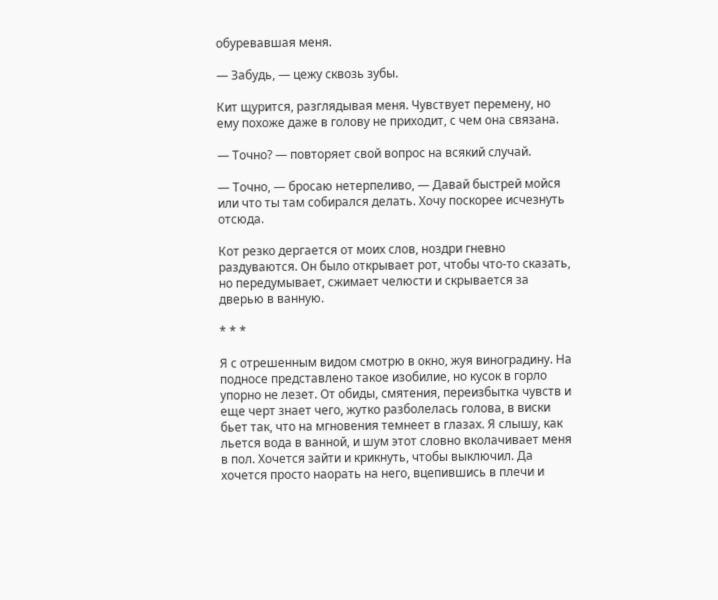обуревавшая меня.

— Забудь, — цежу сквозь зубы.

Кит щурится, разглядывая меня. Чувствует перемену, но ему похоже даже в голову не приходит, с чем она связана.

— Точно? — повторяет свой вопрос на всякий случай.

— Точно, — бросаю нетерпеливо, — Давай быстрей мойся или что ты там собирался делать. Хочу поскорее исчезнуть отсюда.

Кот резко дергается от моих слов, ноздри гневно раздуваются. Он было открывает рот, чтобы что-то сказать, но передумывает, сжимает челюсти и скрывается за дверью в ванную.

* * *

Я с отрешенным видом смотрю в окно, жуя виноградину. На подносе представлено такое изобилие, но кусок в горло упорно не лезет. От обиды, смятения, переизбытка чувств и еще черт знает чего, жутко разболелась голова, в виски бьет так, что на мгновения темнеет в глазах. Я слышу, как льется вода в ванной, и шум этот словно вколачивает меня в пол. Хочется зайти и крикнуть, чтобы выключил. Да хочется просто наорать на него, вцепившись в плечи и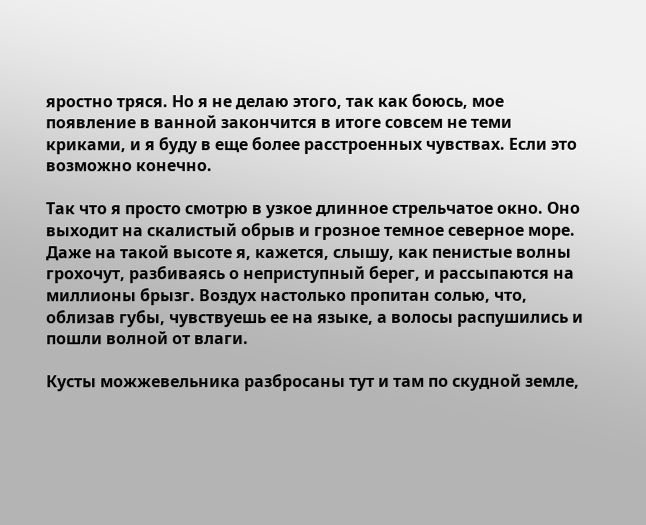яростно тряся. Но я не делаю этого, так как боюсь, мое появление в ванной закончится в итоге совсем не теми криками, и я буду в еще более расстроенных чувствах. Если это возможно конечно.

Так что я просто смотрю в узкое длинное стрельчатое окно. Оно выходит на скалистый обрыв и грозное темное северное море. Даже на такой высоте я, кажется, слышу, как пенистые волны грохочут, разбиваясь о неприступный берег, и рассыпаются на миллионы брызг. Воздух настолько пропитан солью, что, облизав губы, чувствуешь ее на языке, а волосы распушились и пошли волной от влаги.

Кусты можжевельника разбросаны тут и там по скудной земле,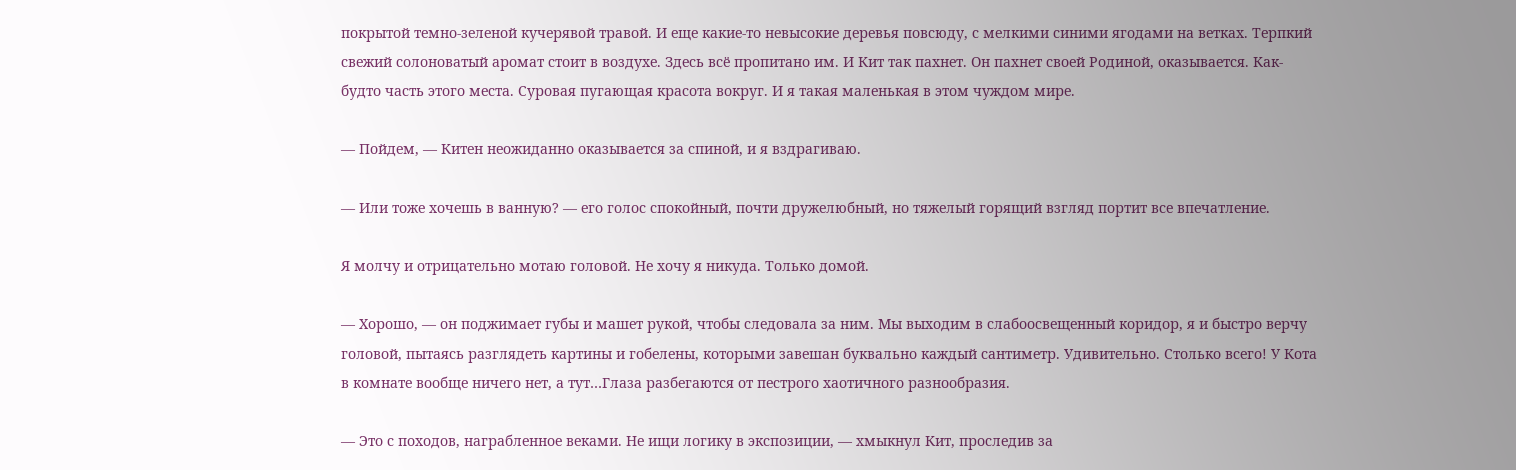покрытой темно-зеленой кучерявой травой. И еще какие-то невысокие деревья повсюду, с мелкими синими ягодами на ветках. Терпкий свежий солоноватый аромат стоит в воздухе. Здесь всё пропитано им. И Кит так пахнет. Он пахнет своей Родиной, оказывается. Как- будто часть этого места. Суровая пугающая красота вокруг. И я такая маленькая в этом чуждом мире.

— Пойдем, — Китен неожиданно оказывается за спиной, и я вздрагиваю.

— Или тоже хочешь в ванную? — его голос спокойный, почти дружелюбный, но тяжелый горящий взгляд портит все впечатление.

Я молчу и отрицательно мотаю головой. Не хочу я никуда. Только домой.

— Хорошо, — он поджимает губы и машет рукой, чтобы следовала за ним. Мы выходим в слабоосвещенный коридор, я и быстро верчу головой, пытаясь разглядеть картины и гобелены, которыми завешан буквально каждый сантиметр. Удивительно. Столько всего! У Кота в комнате вообще ничего нет, а тут…Глаза разбегаются от пестрого хаотичного разнообразия.

— Это с походов, награбленное веками. Не ищи логику в экспозиции, — хмыкнул Кит, проследив за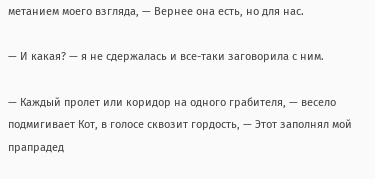метанием моего взгляда, — Вернее она есть, но для нас.

— И какая? — я не сдержалась и все-таки заговорила с ним.

— Каждый пролет или коридор на одного грабителя, — весело подмигивает Кот, в голосе сквозит гордость, — Этот заполнял мой прапрадед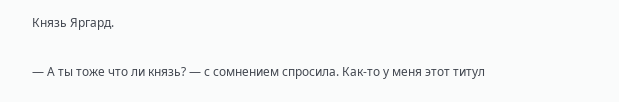Князь Яргард.

— А ты тоже что ли князь? — с сомнением спросила. Как-то у меня этот титул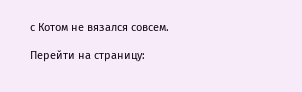с Котом не вязался совсем.

Перейти на страницу: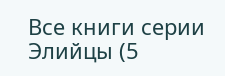Все книги серии Элийцы (5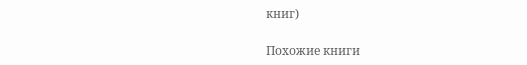книг)

Похожие книги